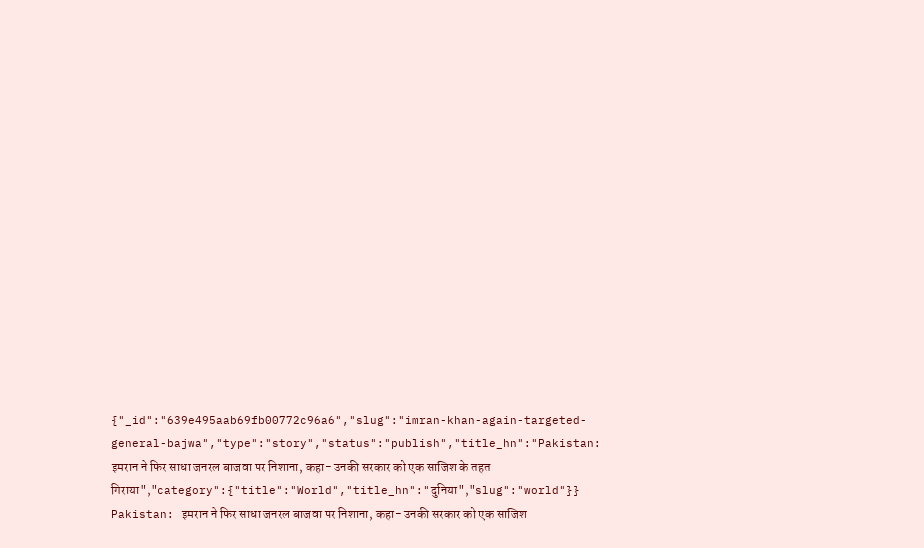{"_id":"639e495aab69fb00772c96a6","slug":"imran-khan-again-targeted-general-bajwa","type":"story","status":"publish","title_hn":"Pakistan: इमरान ने फिर साधा जनरल बाजवा पर निशाना, कहा- उनकी सरकार को एक साजिश के तहत गिराया","category":{"title":"World","title_hn":"दुनिया","slug":"world"}}
Pakistan: इमरान ने फिर साधा जनरल बाजवा पर निशाना, कहा- उनकी सरकार को एक साजिश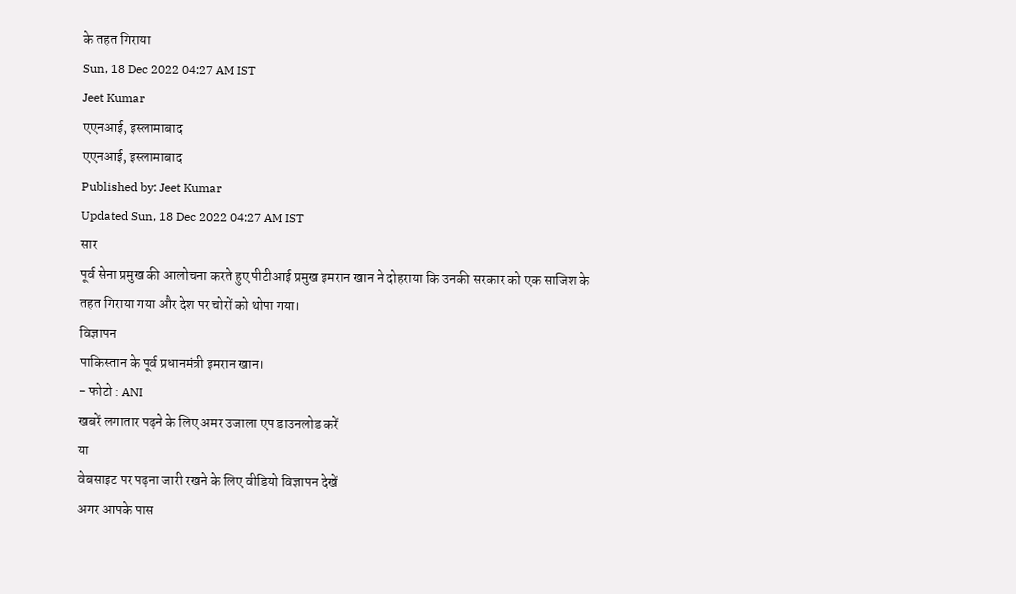के तहत गिराया
Sun, 18 Dec 2022 04:27 AM IST
Jeet Kumar
एएनआई, इस्लामाबाद
एएनआई, इस्लामाबाद
Published by: Jeet Kumar
Updated Sun, 18 Dec 2022 04:27 AM IST
सार
पूर्व सेना प्रमुख की आलोचना करते हुए पीटीआई प्रमुख इमरान खान ने दोहराया कि उनकी सरकार को एक साजिश के तहत गिराया गया और देश पर चोरों को थोपा गया।
विज्ञापन
पाकिस्तान के पूर्व प्रधानमंत्री इमरान खान।
- फोटो : ANI
खबरें लगातार पढ़ने के लिए अमर उजाला एप डाउनलोड करें
या
वेबसाइट पर पढ़ना जारी रखने के लिए वीडियो विज्ञापन देखें
अगर आपके पास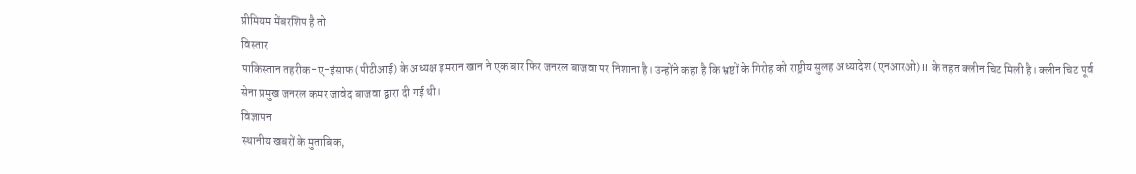प्रीमियम मेंबरशिप है तो
विस्तार
पाकिस्तान तहरीक-ए-इंसाफ (पीटीआई) के अध्यक्ष इमरान खान ने एक बार फिर जनरल बाजवा पर निशाना है। उन्होंने कहा है कि भ्रष्टों के गिरोह को राष्ट्रीय सुलह अध्यादेश (एनआरओ) II के तहत क्लीन चिट मिली है। क्लीन चिट पूर्व सेना प्रमुख जनरल कमर जावेद बाजवा द्वारा दी गई थी।
विज्ञापन
स्थानीय खबरों के मुताबिक,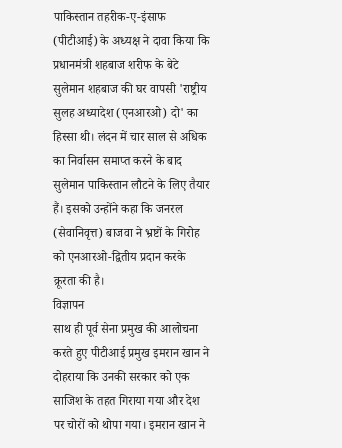पाकिस्तान तहरीक-ए-इंसाफ (पीटीआई) के अध्यक्ष ने दावा किया कि प्रधानमंत्री शहबाज शरीफ के बेटे सुलेमान शहबाज की घर वापसी 'राष्ट्रीय सुलह अध्यादेश (एनआरओ) दो' का हिस्सा थी। लंदन में चार साल से अधिक का निर्वासन समाप्त करने के बाद सुलेमान पाकिस्तान लौटने के लिए तैयार हैं। इसको उन्होंने कहा कि जनरल (सेवानिवृत्त) बाजवा ने भ्रष्टों के गिरोह को एनआरओ-द्वितीय प्रदान करके क्रूरता की है।
विज्ञापन
साथ ही पूर्व सेना प्रमुख की आलोचना करते हुए पीटीआई प्रमुख इमरान खान ने दोहराया कि उनकी सरकार को एक साजिश के तहत गिराया गया और देश पर चोरों को थोपा गया। इमरान खान ने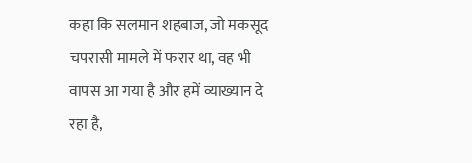कहा कि सलमान शहबाज, जो मकसूद चपरासी मामले में फरार था, वह भी वापस आ गया है और हमें व्याख्यान दे रहा है,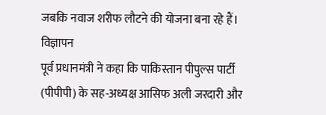जबकि नवाज शरीफ लौटने की योजना बना रहे हैं।
विज्ञापन
पूर्व प्रधानमंत्री ने कहा कि पाकिस्तान पीपुल्स पार्टी (पीपीपी) के सह-अध्यक्ष आसिफ अली जरदारी और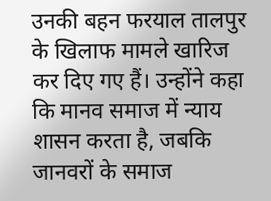उनकी बहन फरयाल तालपुर के खिलाफ मामले खारिज कर दिए गए हैं। उन्होंने कहा कि मानव समाज में न्याय शासन करता है, जबकि जानवरों के समाज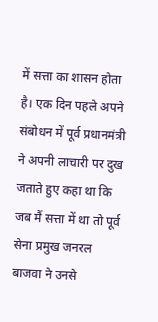में सत्ता का शासन होता है। एक दिन पहले अपने संबोधन में पूर्व प्रधानमंत्री ने अपनी लाचारी पर दुख जताते हुए कहा था कि जब मैं सत्ता में था तो पूर्व सेना प्रमुख जनरल बाजवा ने उनसे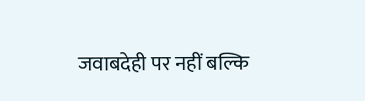जवाबदेही पर नहीं बल्कि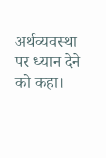अर्थव्यवस्था पर ध्यान देने को कहा।